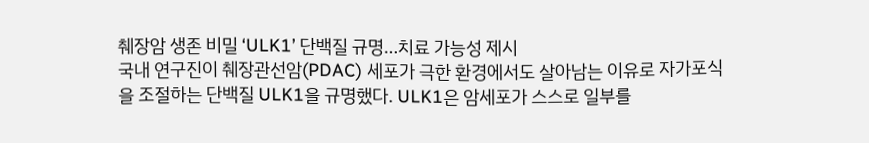췌장암 생존 비밀 ‘ULK1’ 단백질 규명…치료 가능성 제시
국내 연구진이 췌장관선암(PDAC) 세포가 극한 환경에서도 살아남는 이유로 자가포식을 조절하는 단백질 ULK1을 규명했다. ULK1은 암세포가 스스로 일부를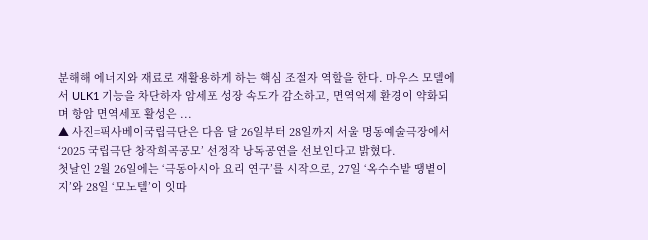분해해 에너지와 재료로 재활용하게 하는 핵심 조절자 역할을 한다. 마우스 모델에서 ULK1 기능을 차단하자 암세포 성장 속도가 감소하고, 면역억제 환경이 약화되며 항암 면역세포 활성은 ...
▲ 사진=픽사베이국립극단은 다음 달 26일부터 28일까지 서울 명동예술극장에서 ‘2025 국립극단 창작희곡공모’ 선정작 낭독공연을 선보인다고 밝혔다.
첫날인 2월 26일에는 ‘극동아시아 요리 연구’를 시작으로, 27일 ‘옥수수밭 땡볕이지’와 28일 ‘모노텔’이 잇따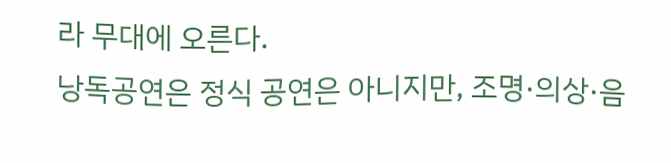라 무대에 오른다.
낭독공연은 정식 공연은 아니지만, 조명·의상·음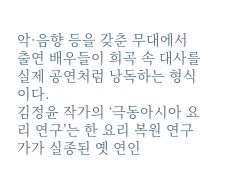악·음향 등을 갖춘 무대에서 출연 배우들이 희곡 속 대사를 실제 공연처럼 낭독하는 형식이다.
김정윤 작가의 ‘극동아시아 요리 연구’는 한 요리 복원 연구가가 실종된 옛 연인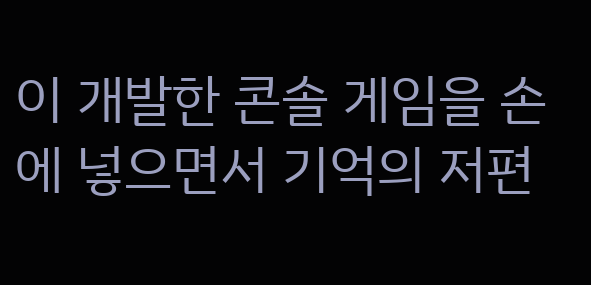이 개발한 콘솔 게임을 손에 넣으면서 기억의 저편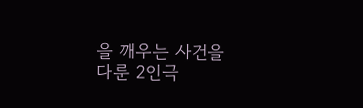을 깨우는 사건을 다룬 2인극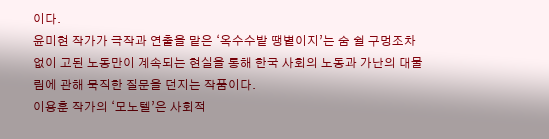이다.
윤미현 작가가 극작과 연출을 맡은 ‘옥수수밭 땡볕이지’는 숨 쉴 구멍조차 없이 고된 노동만이 계속되는 현실을 통해 한국 사회의 노동과 가난의 대물림에 관해 묵직한 질문을 던지는 작품이다.
이용훈 작가의 ‘모노텔’은 사회적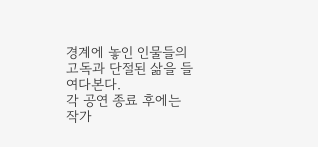경계에 놓인 인물들의 고독과 단절된 삶을 들여다본다.
각 공연 종료 후에는 작가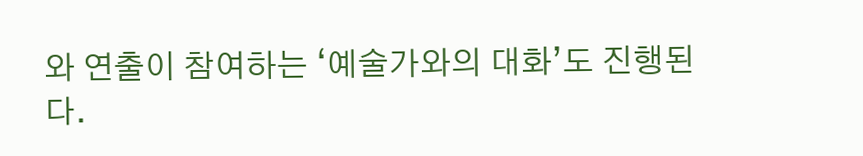와 연출이 참여하는 ‘예술가와의 대화’도 진행된다.